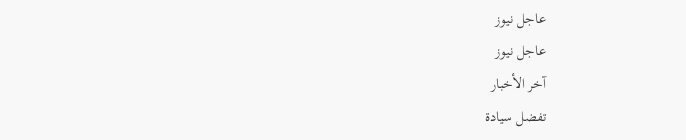عاجل نيوز
عاجل نيوز
آخر الأخبار
تفضل سيادة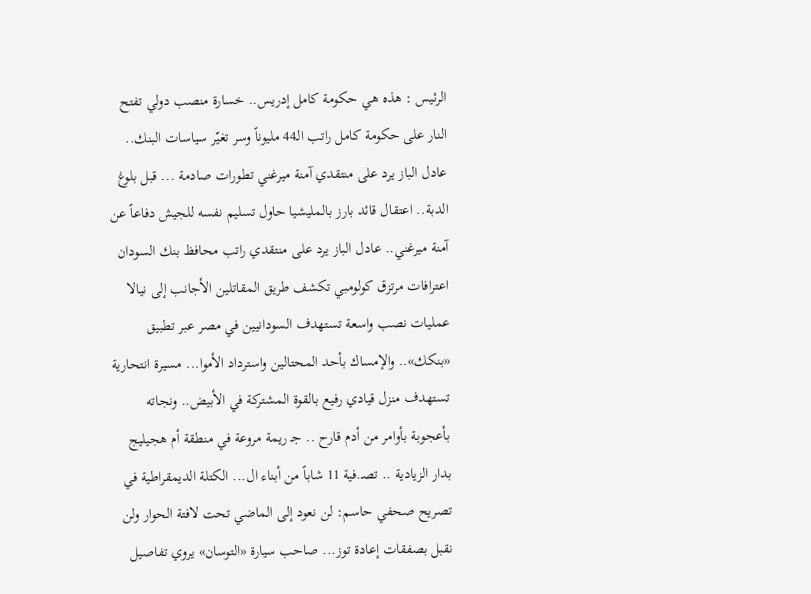الرئيس : هذه هي حكومة كامل إدريس.. خسارة منصب دولي تفتح النار على حكومة كامل راتب الـ44 مليوناً وسر تغيّر سياسات البنك.. عادل الباز يرد على منتقدي آمنة ميرغني تطورات صادمة ... قبل بلوغ الدبة.. اعتقال قائد بارز بالمليشيا حاول تسليم نفسه للجيش دفاعاً عن آمنة ميرغني.. عادل الباز يرد على منتقدي راتب محافظ بنك السودان اعترافات مرتزق كولومبي تكشف طريق المقاتلين الأجانب إلى نيالا عمليات نصب واسعة تستهدف السودانيين في مصر عبر تطبيق «بنكك».. والإمساك بأحد المحتالين واسترداد الأموا... مسيرة انتحارية تستهدف منزل قيادي رفيع بالقوة المشتركة في الأبيض.. ونجاته بأعجوبة بأوامر من أدم قارح .. جـ ريمة مروعة في منطقة أم هجيليج بدار الزيادية .. تصـ.فية 11 شاباً من أبناء ال... الكتلة الديمقراطية في تصريح صحفي حاسم: لن نعود إلى الماضي تحت لافتة الحوار ولن نقبل بصفقات إعادة توز... صاحب سيارة «التوسان» يروي تفاصيل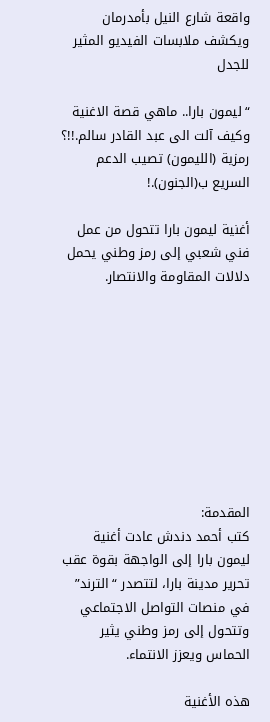واقعة شارع النيل بأمدرمان ويكشف ملابسات الفيديو المثير للجدل

“ليمون بارا.. ماهي قصة الاغنية وكيف آلت الى عبد القادر سالم.!!؟ رمزية (الليمون) تصيب الدعم السريع ب(الجنون).!

أغنية ليمون بارا تتحول من عمل فني شعبي إلى رمز وطني يحمل دلالات المقاومة والانتصار.









المقدمة:
كتب أحمد دندش عادت أغنية ليمون بارا إلى الواجهة بقوة عقب تحرير مدينة بارا، لتتصدر “الترند” في منصات التواصل الاجتماعي وتتحول إلى رمز وطني يثير الحماس ويعزز الانتماء.

هذه الأغنية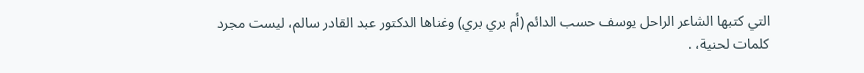التي كتبها الشاعر الراحل يوسف حسب الدائم (أم بري بري) وغناها الدكتور عبد القادر سالم، ليست مجرد كلمات لحنية، .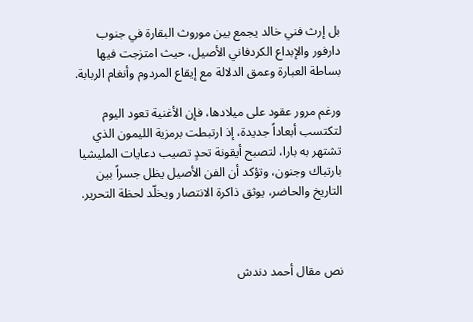بل إرث فني خالد يجمع بين موروث البقارة في جنوب دارفور والإبداع الكردفاني الأصيل، حيث امتزجت فيها بساطة العبارة وعمق الدلالة مع إيقاع المردوم وأنغام الربابة.

ورغم مرور عقود على ميلادها، فإن الأغنية تعود اليوم لتكتسب أبعاداً جديدة، إذ ارتبطت برمزية الليمون الذي تشتهر به بارا، لتصبح أيقونة تحدٍ تصيب دعايات المليشيا بارتباك وجنون، وتؤكد أن الفن الأصيل يظل جسراً بين التاريخ والحاضر، يوثق ذاكرة الانتصار ويخلّد لحظة التحرير.



نص مقال أحمد دندش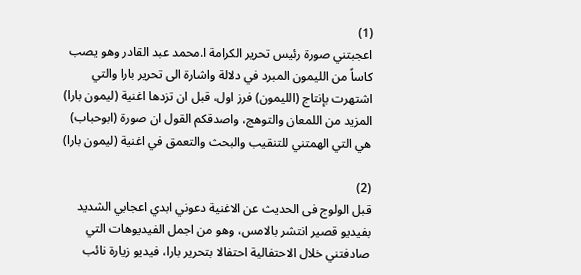(1)
اعجبتني صورة رئيس تحرير الكرامة ا.محمد عبد القادر وهو يصب كاساً من الليمون المبرد في دلالة واشارة الى تحرير بارا والتي اشتهرت بإنتاج (الليمون) فرز اول، قبل ان تزدها اغنية (ليمون بارا) المزيد من اللمعان والتوهج، واصدقكم القول ان صورة (ابوحباب) هي التي الهمتني للتنقيب والبحث والتعمق في اغنية (ليمون بارا)

(2)
قبل الولوج فى الحديث عن الاغنية دعوني ابدي اعجابي الشديد بفيديو قصير انتشر بالامس، وهو من اجمل الفيديوهات التي صادفتني خلال الاحتفالية احتفالا بتحرير بارا، فيديو زيارة نائب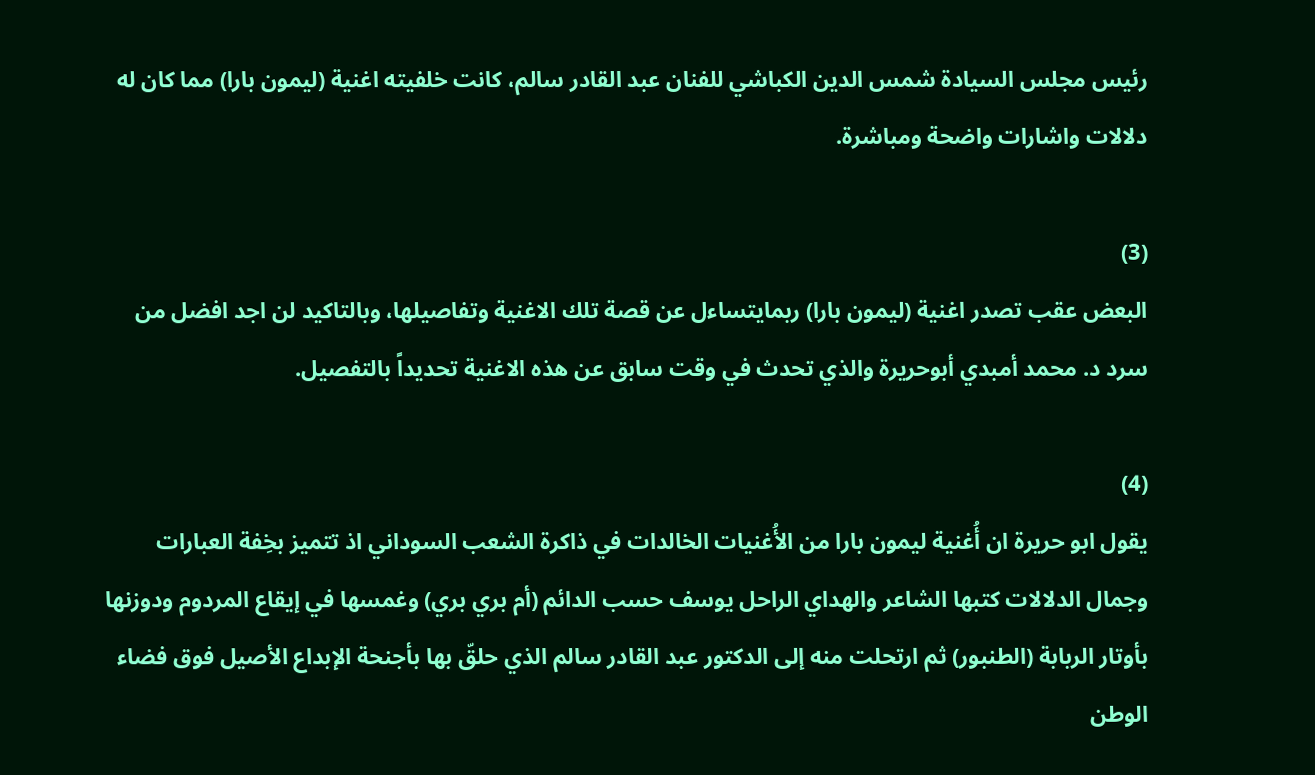رئيس مجلس السيادة شمس الدين الكباشي للفنان عبد القادر سالم، كانت خلفيته اغنية (ليمون بارا) مما كان له دلالات واشارات واضحة ومباشرة.

(3)
البعض عقب تصدر اغنية (ليمون بارا) ربمايتساءل عن قصة تلك الاغنية وتفاصيلها، وبالتاكيد لن اجد افضل من سرد د. محمد أمبدي أبوحريرة والذي تحدث في وقت سابق عن هذه الاغنية تحديداً بالتفصيل.

(4)
يقول ابو حريرة ان أُغنية ليمون بارا من الأُغنيات الخالدات في ذاكرة الشعب السوداني اذ تتميز بخِفة العبارات وجمال الدلالات كتبها الشاعر والهداي الراحل يوسف حسب الدائم (أم بري بري) وغمسها في إيقاع المردوم ودوزنها بأوتار الربابة (الطنبور) ثم ارتحلت منه إلى الدكتور عبد القادر سالم الذي حلقّ بها بأجنحة الإبداع الأصيل فوق فضاء الوطن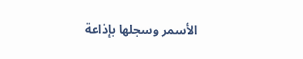الأسمر وسجلها بإذاعة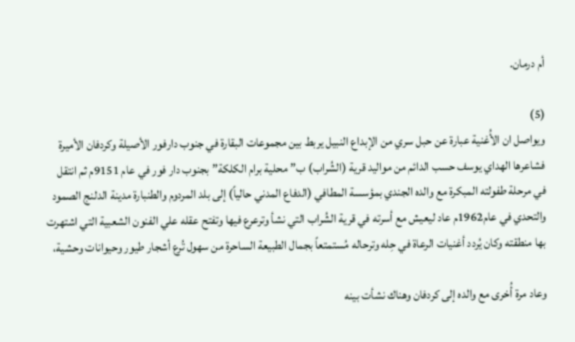أم درمان.

(5)
ويواصل ان الأُغنية عبارة عن حبل سري من الإبداع النبيل يربط بين مجموعات البقارة في جنوب دارفور الأصيلة وكردفان الأميرة فشاعرها الهداي يوسف حسب الدائم من مواليد قرية (الشُراب) ب”محلية برام الكلكة” بجنوب دار فور في عام 9151م ثم انتقل في مرحلة طفولته المبكرة مع والده الجندي بمؤسسة المطافي (الدفاع المدني حالياً) إلى بلد المردوم والطنبارة مدينة الدلنج الصمود والتحدي في عام1962م عاد ليعيش مع أسرته في قرية الشُراب التي نشأ وترعرع فيها وتفتح عقله علي الفنون الشعبية التي اشتهرت بها منطقته وكان يُردد أغنيات الرعاة في حِله وترحاله مُستمتعاً بجمال الطبيعة الساحرة من سهول تُرع أشجار طيور وحيوانات وحشية،

وعاد مرة أُخرى مع والده إلى كردفان وهناك نشأت بينه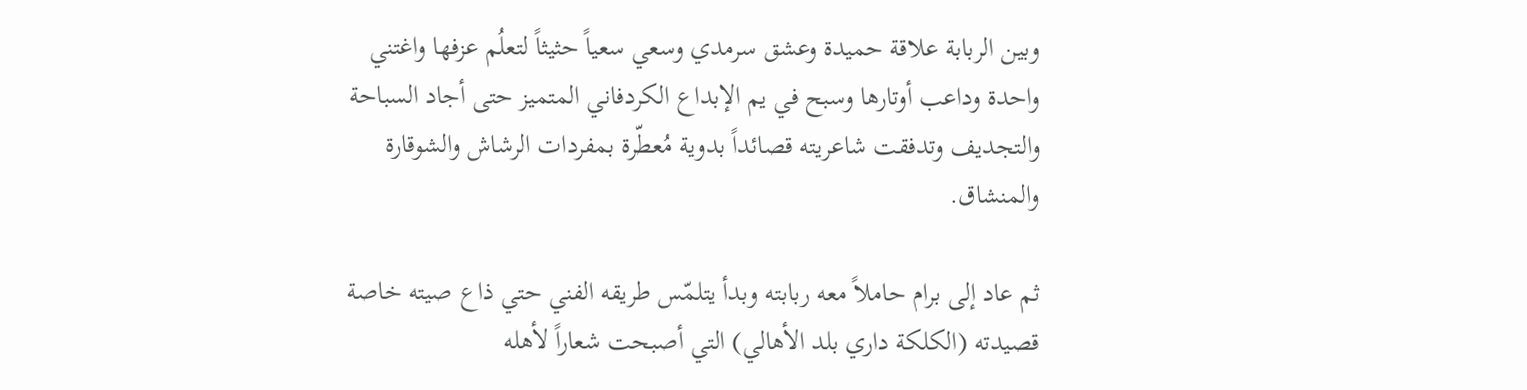وبين الربابة علاقة حميدة وعشق سرمدي وسعي سعياً حثيثاً لتعلُم عزفها واغتني واحدة وداعب أوتارها وسبح في يم الإبداع الكردفاني المتميز حتى أجاد السباحة والتجديف وتدفقت شاعريته قصائداً بدوية مُعطّرة بمفردات الرشاش والشوقارة والمنشاق.

ثم عاد إلى برام حاملاً معه ربابته وبدأ يتلمّس طريقه الفني حتي ذاع صيته خاصة قصيدته (الكلكة داري بلد الأهالي) التي أصبحت شعاراً لأهله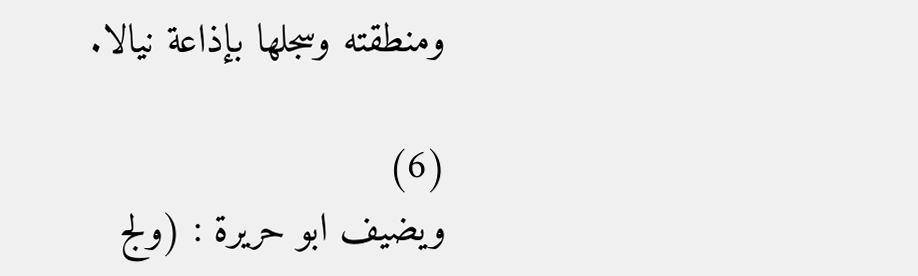ومنطقته وسجلها بإذاعة نيالا.

(6)
ويضيف ابو حريرة : (ولج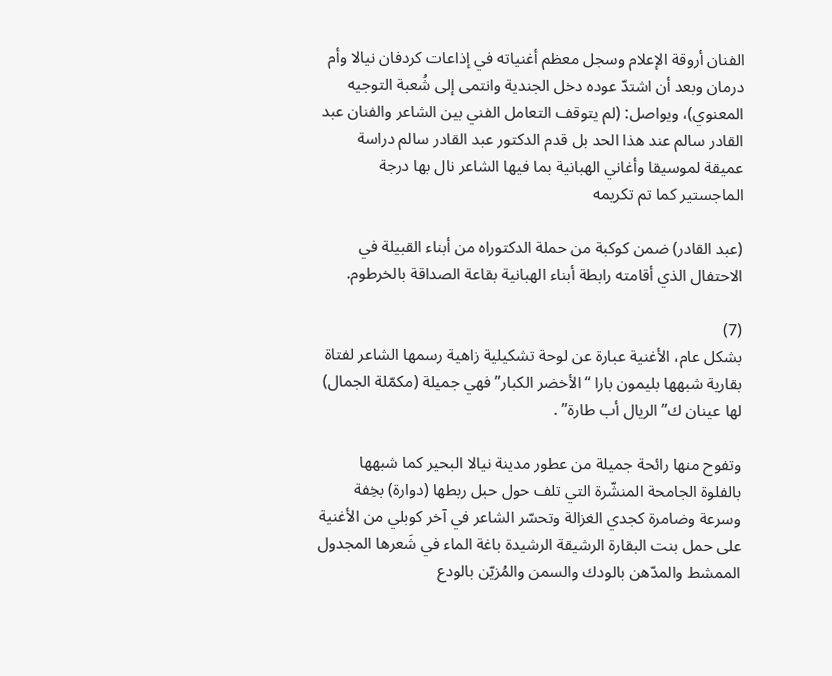الفنان أروقة الإعلام وسجل معظم أغنياته في إذاعات كردفان نيالا وأم درمان وبعد أن اشتدّ عوده دخل الجندية وانتمى إلى شُعبة التوجيه المعنوي)، ويواصل: (لم يتوقف التعامل الفني بين الشاعر والفنان عبد القادر سالم عند هذا الحد بل قدم الدكتور عبد القادر سالم دراسة عميقة لموسيقا وأغاني الهبانية بما فيها الشاعر نال بها درجة الماجستير كما تم تكريمه

(عبد القادر) ضمن كوكبة من حملة الدكتوراه من أبناء القبيلة في الاحتفال الذي أقامته رابطة أبناء الهبانية بقاعة الصداقة بالخرطوم.

(7)
بشكل عام، الأغنية عبارة عن لوحة تشكيلية زاهية رسمها الشاعر لفتاة بقارية شبهها بليمون بارا “الأخضر الكبار” فهي جميلة (مكمّلة الجمال) لها عينان ك”الريال أب طارة” .

وتفوح منها رائحة جميلة من عطور مدينة نيالا البحير كما شبهها بالفلوة الجامحة المنشّرة التي تلف حول حبل ربطها (دوارة) بخِفة وسرعة وضامرة كجدي الغزالة وتحسّر الشاعر في آخر كوبلي من الأغنية على حمل بنت البقارة الرشيقة الرشيدة باغة الماء في شَعرها المجدول الممشط والمدّهن بالودك والسمن والمُزيّن بالودع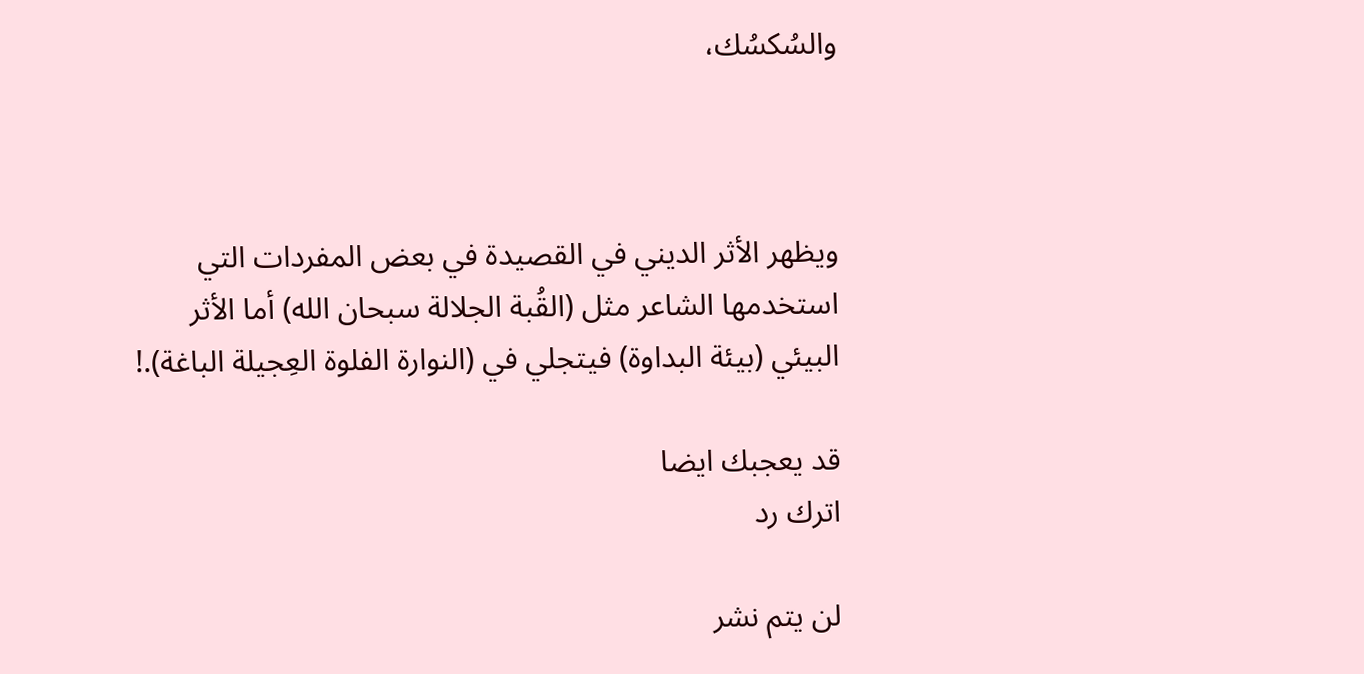والسُكسُك،



ويظهر الأثر الديني في القصيدة في بعض المفردات التي استخدمها الشاعر مثل (القُبة الجلالة سبحان الله) أما الأثر البيئي (بيئة البداوة) فيتجلي في (النوارة الفلوة العِجيلة الباغة).!

قد يعجبك ايضا
اترك رد

لن يتم نشر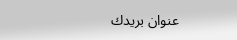عنوان بريدك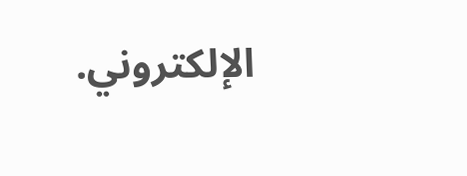الإلكتروني.